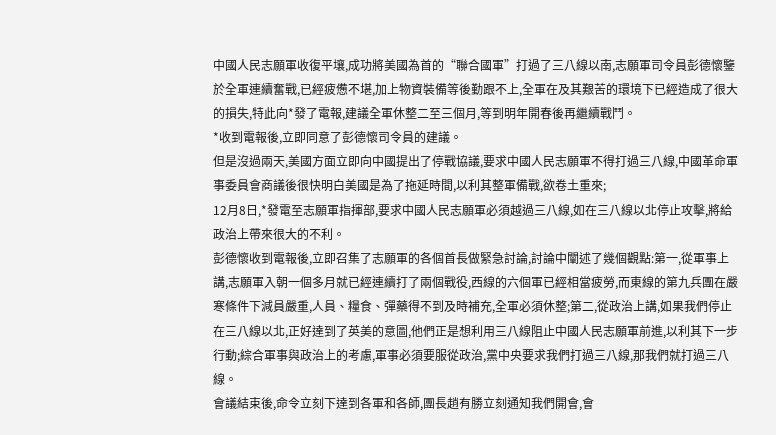中國人民志願軍收復平壤,成功將美國為首的“聯合國軍”打過了三八線以南,志願軍司令員彭德懷鑒於全軍連續奮戰,已經疲憊不堪,加上物資裝備等後勤跟不上,全軍在及其艱苦的環境下已經造成了很大的損失,特此向*發了電報,建議全軍休整二至三個月,等到明年開春後再繼續戰鬥。
*收到電報後,立即同意了彭德懷司令員的建議。
但是沒過兩天,美國方面立即向中國提出了停戰協議,要求中國人民志願軍不得打過三八線,中國革命軍事委員會商議後很快明白美國是為了拖延時間,以利其整軍備戰,欲卷土重來;
12月8日,*發電至志願軍指揮部,要求中國人民志願軍必須越過三八線,如在三八線以北停止攻擊,將給政治上帶來很大的不利。
彭德懷收到電報後,立即召集了志願軍的各個首長做緊急討論,討論中闡述了幾個觀點:第一,從軍事上講,志願軍入朝一個多月就已經連續打了兩個戰役,西線的六個軍已經相當疲勞,而東線的第九兵團在嚴寒條件下減員嚴重,人員、糧食、彈藥得不到及時補充,全軍必須休整;第二,從政治上講,如果我們停止在三八線以北,正好達到了英美的意圖,他們正是想利用三八線阻止中國人民志願軍前進,以利其下一步行動;綜合軍事與政治上的考慮,軍事必須要服從政治,黨中央要求我們打過三八線,那我們就打過三八線。
會議結束後,命令立刻下達到各軍和各師,團長趙有勝立刻通知我們開會,會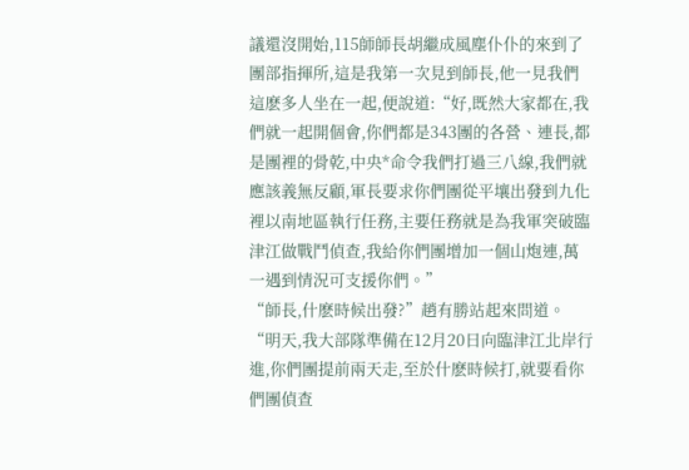議還沒開始,115師師長胡繼成風塵仆仆的來到了團部指揮所,這是我第一次見到師長,他一見我們這麽多人坐在一起,便說道:“好,既然大家都在,我們就一起開個會,你們都是343團的各營、連長,都是團裡的骨乾,中央*命令我們打過三八線,我們就應該義無反顧,軍長要求你們團從平壤出發到九化裡以南地區執行任務,主要任務就是為我軍突破臨津江做戰鬥偵查,我給你們團增加一個山炮連,萬一遇到情況可支援你們。”
“師長,什麽時候出發?”趙有勝站起來問道。
“明天,我大部隊準備在12月20日向臨津江北岸行進,你們團提前兩天走,至於什麽時候打,就要看你們團偵查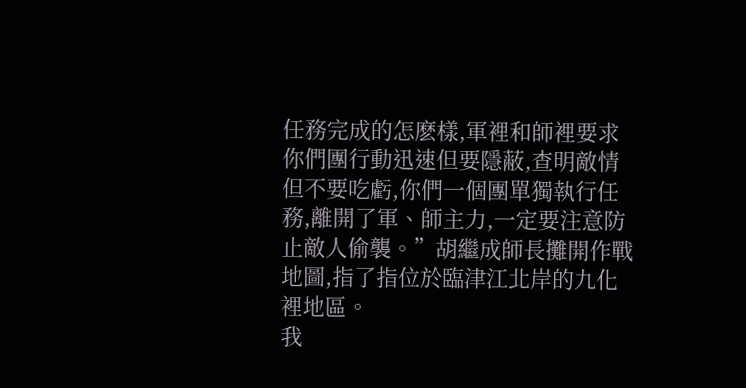任務完成的怎麽樣,軍裡和師裡要求你們團行動迅速但要隱蔽,查明敵情但不要吃虧,你們一個團單獨執行任務,離開了軍、師主力,一定要注意防止敵人偷襲。”胡繼成師長攤開作戰地圖,指了指位於臨津江北岸的九化裡地區。
我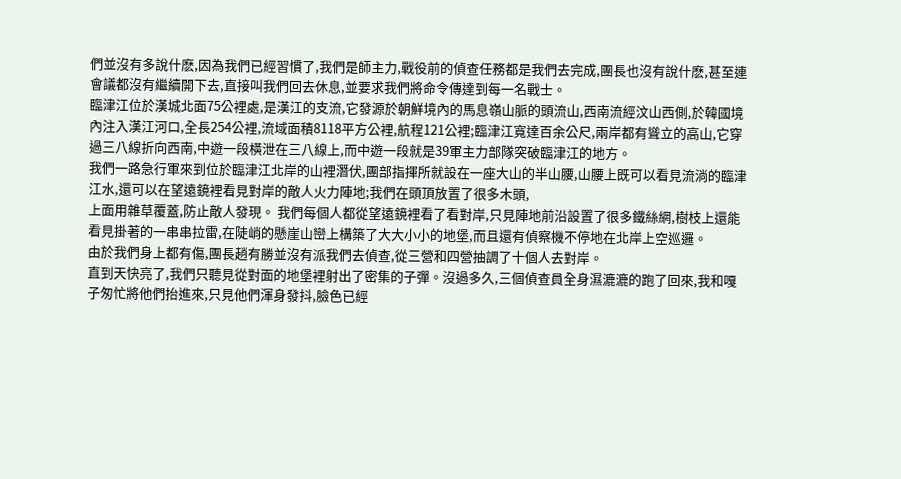們並沒有多說什麽,因為我們已經習慣了,我們是師主力,戰役前的偵查任務都是我們去完成,團長也沒有說什麽,甚至連會議都沒有繼續開下去,直接叫我們回去休息,並要求我們將命令傳達到每一名戰士。
臨津江位於漢城北面75公裡處,是漢江的支流,它發源於朝鮮境內的馬息嶺山脈的頭流山,西南流經汶山西側,於韓國境內注入漢江河口,全長254公裡,流域面積8118平方公裡,航程121公裡;臨津江寬達百余公尺,兩岸都有聳立的高山,它穿過三八線折向西南,中遊一段橫泄在三八線上,而中遊一段就是39軍主力部隊突破臨津江的地方。
我們一路急行軍來到位於臨津江北岸的山裡潛伏,團部指揮所就設在一座大山的半山腰,山腰上既可以看見流淌的臨津江水,還可以在望遠鏡裡看見對岸的敵人火力陣地;我們在頭頂放置了很多木頭,
上面用雜草覆蓋,防止敵人發現。 我們每個人都從望遠鏡裡看了看對岸,只見陣地前沿設置了很多鐵絲網,樹枝上還能看見掛著的一串串拉雷,在陡峭的懸崖山巒上構築了大大小小的地堡,而且還有偵察機不停地在北岸上空巡邏。
由於我們身上都有傷,團長趙有勝並沒有派我們去偵查,從三營和四營抽調了十個人去對岸。
直到天快亮了,我們只聽見從對面的地堡裡射出了密集的子彈。沒過多久,三個偵查員全身濕漉漉的跑了回來,我和嘎子匆忙將他們抬進來,只見他們渾身發抖,臉色已經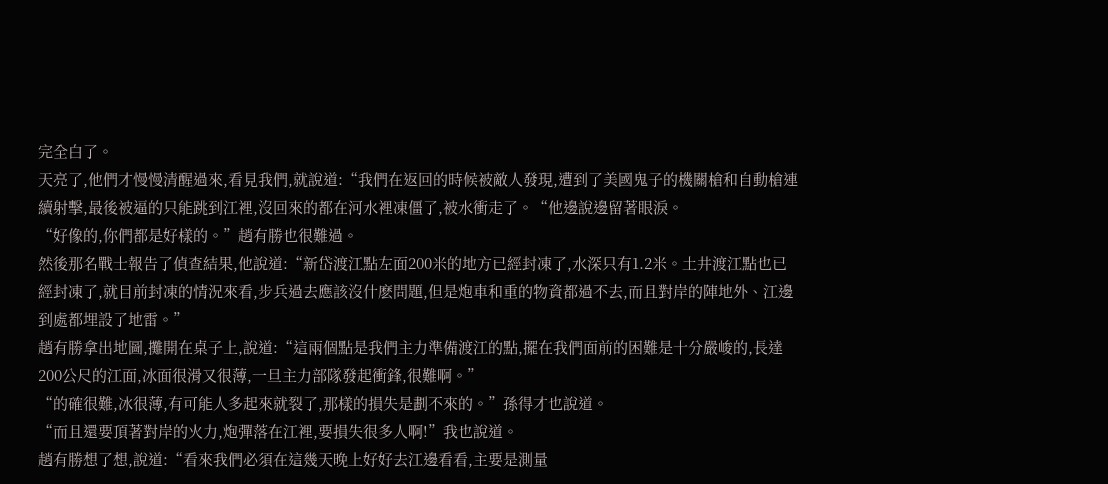完全白了。
天亮了,他們才慢慢清醒過來,看見我們,就說道:“我們在返回的時候被敵人發現,遭到了美國鬼子的機關槍和自動槍連續射擊,最後被逼的只能跳到江裡,沒回來的都在河水裡凍僵了,被水衝走了。“他邊說邊留著眼淚。
“好像的,你們都是好樣的。”趙有勝也很難過。
然後那名戰士報告了偵查結果,他說道:“新岱渡江點左面200米的地方已經封凍了,水深只有1.2米。土井渡江點也已經封凍了,就目前封凍的情況來看,步兵過去應該沒什麽問題,但是炮車和重的物資都過不去,而且對岸的陣地外、江邊到處都埋設了地雷。”
趙有勝拿出地圖,攤開在桌子上,說道:“這兩個點是我們主力準備渡江的點,擺在我們面前的困難是十分嚴峻的,長達200公尺的江面,冰面很滑又很薄,一旦主力部隊發起衝鋒,很難啊。”
“的確很難,冰很薄,有可能人多起來就裂了,那樣的損失是劃不來的。”孫得才也說道。
“而且還要頂著對岸的火力,炮彈落在江裡,要損失很多人啊!”我也說道。
趙有勝想了想,說道:“看來我們必須在這幾天晚上好好去江邊看看,主要是測量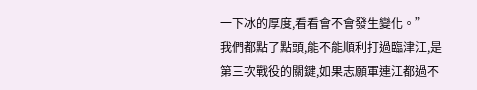一下冰的厚度,看看會不會發生變化。”
我們都點了點頭,能不能順利打過臨津江,是第三次戰役的關鍵,如果志願軍連江都過不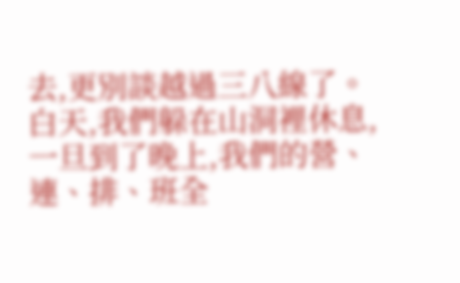去,更別談越過三八線了。
白天,我們躲在山洞裡休息,一旦到了晚上,我們的營、連、排、班全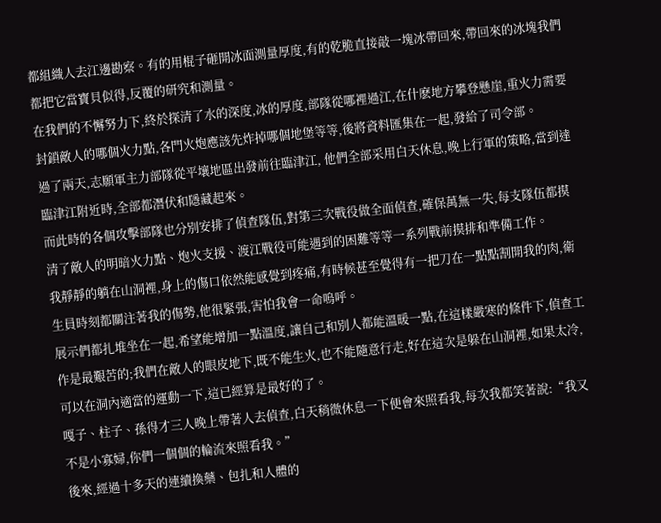都組織人去江邊勘察。有的用棍子砸開冰面測量厚度,有的乾脆直接敲一塊冰帶回來,帶回來的冰塊我們都把它當寶貝似得,反覆的研究和測量。
在我們的不懈努力下,終於探清了水的深度,冰的厚度,部隊從哪裡過江,在什麽地方攀登懸崖,重火力需要封鎖敵人的哪個火力點,各門火炮應該先炸掉哪個地堡等等,後將資料匯集在一起,發給了司令部。
過了兩天,志願軍主力部隊從平壤地區出發前往臨津江, 他們全部采用白天休息,晚上行軍的策略,當到達臨津江附近時,全部都潛伏和隱藏起來。
而此時的各個攻擊部隊也分別安排了偵查隊伍,對第三次戰役做全面偵查,確保萬無一失,每支隊伍都摸清了敵人的明暗火力點、炮火支援、渡江戰役可能遇到的困難等等一系列戰前摸排和準備工作。
我靜靜的躺在山洞裡,身上的傷口依然能感覺到疼痛,有時候甚至覺得有一把刀在一點點割開我的肉,衛生員時刻都關注著我的傷勢,他很緊張,害怕我會一命嗚呼。
展示們都扎堆坐在一起,希望能增加一點溫度,讓自己和別人都能溫暖一點,在這樣嚴寒的條件下,偵查工作是最艱苦的;我們在敵人的眼皮地下,既不能生火,也不能隨意行走,好在這次是躲在山洞裡,如果太冷,可以在洞內適當的運動一下,這已經算是最好的了。
嘎子、柱子、孫得才三人晚上帶著人去偵查,白天稍微休息一下便會來照看我,每次我都笑著說:“我又不是小寡婦,你們一個個的輪流來照看我。”
後來,經過十多天的連續換藥、包扎和人體的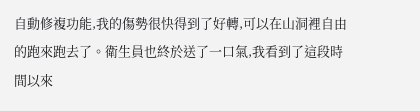自動修複功能,我的傷勢很快得到了好轉,可以在山洞裡自由的跑來跑去了。衛生員也終於送了一口氣,我看到了這段時間以來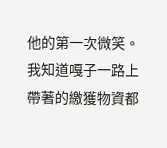他的第一次微笑。
我知道嘎子一路上帶著的繳獲物資都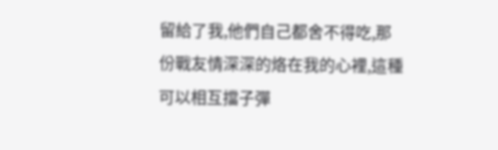留給了我,他們自己都舍不得吃,那份戰友情深深的烙在我的心裡,這種可以相互擋子彈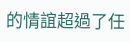的情誼超過了任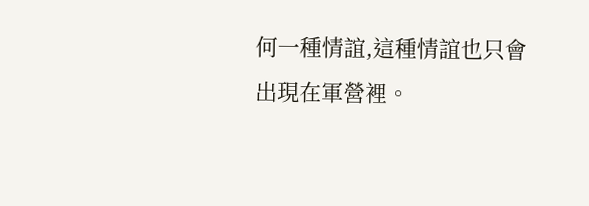何一種情誼,這種情誼也只會出現在軍營裡。